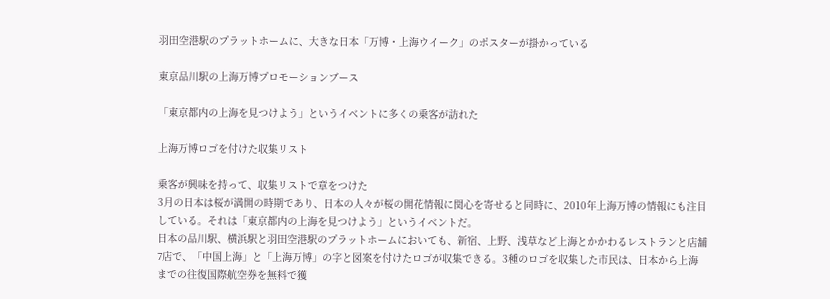羽田空港駅のプラットホームに、大きな日本「万博・上海ウイーク」のポスターが掛かっている

東京品川駅の上海万博プロモーションブース

「東京都内の上海を見つけよう」というイベントに多くの乗客が訪れた

上海万博ロゴを付けた収集リスト

乗客が興味を持って、収集リストで章をつけた
3月の日本は桜が満開の時期であり、日本の人々が桜の開花情報に関心を寄せると同時に、2010年上海万博の情報にも注目している。それは「東京都内の上海を見つけよう」というイベントだ。
日本の品川駅、横浜駅と羽田空港駅のプラットホームにおいても、新宿、上野、浅草など上海とかかわるレストランと店舗7店で、「中国上海」と「上海万博」の字と図案を付けたロゴが収集できる。3種のロゴを収集した市民は、日本から上海までの往復国際航空券を無料で獲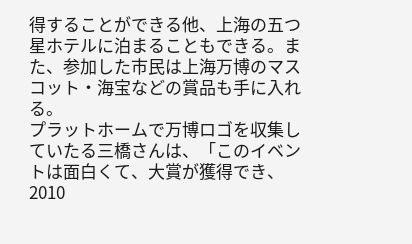得することができる他、上海の五つ星ホテルに泊まることもできる。また、参加した市民は上海万博のマスコット・海宝などの賞品も手に入れる。
プラットホームで万博ロゴを収集していたる三橋さんは、「このイベントは面白くて、大賞が獲得でき、2010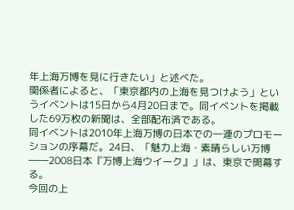年上海万博を見に行きたい」と述べた。
関係者によると、「東京都内の上海を見つけよう」というイベントは15日から4月20日まで。同イベントを掲載した69万枚の新聞は、全部配布済である。
同イベントは2010年上海万博の日本での一連のプロモーションの序幕だ。24日、「魅力上海・素晴らしい万博――2008日本『万博上海ウイーク』」は、東京で開幕する。
今回の上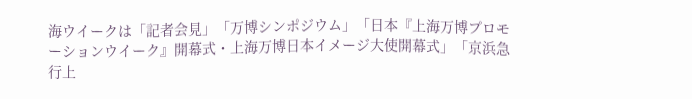海ウイークは「記者会見」「万博シンポジウム」「日本『上海万博プロモーションウイーク』開幕式・上海万博日本イメージ大使開幕式」「京浜急行上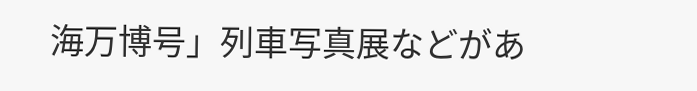海万博号」列車写真展などがあ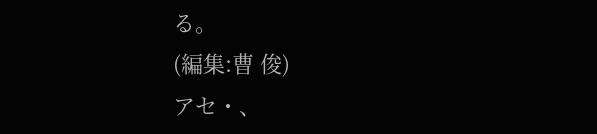る。
(編集:曹 俊)
アセ・、